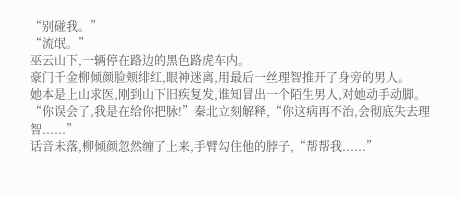“别碰我。”
“流氓。”
巫云山下,一辆停在路边的黑色路虎车内。
豪门千金柳倾颜脸颊绯红,眼神迷离,用最后一丝理智推开了身旁的男人。
她本是上山求医,刚到山下旧疾复发,谁知冒出一个陌生男人,对她动手动脚。
“你误会了,我是在给你把脉!”秦北立刻解释,“你这病再不治,会彻底失去理智......”
话音未落,柳倾颜忽然缠了上来,手臂勾住他的脖子,“帮帮我......”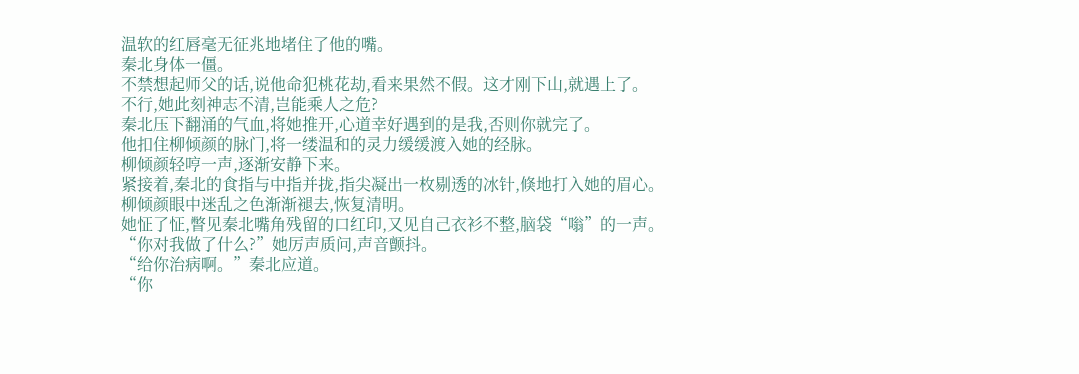温软的红唇毫无征兆地堵住了他的嘴。
秦北身体一僵。
不禁想起师父的话,说他命犯桃花劫,看来果然不假。这才刚下山,就遇上了。
不行,她此刻神志不清,岂能乘人之危?
秦北压下翻涌的气血,将她推开,心道幸好遇到的是我,否则你就完了。
他扣住柳倾颜的脉门,将一缕温和的灵力缓缓渡入她的经脉。
柳倾颜轻哼一声,逐渐安静下来。
紧接着,秦北的食指与中指并拢,指尖凝出一枚剔透的冰针,倏地打入她的眉心。
柳倾颜眼中迷乱之色渐渐褪去,恢复清明。
她怔了怔,瞥见秦北嘴角残留的口红印,又见自己衣衫不整,脑袋“嗡”的一声。
“你对我做了什么?”她厉声质问,声音颤抖。
“给你治病啊。”秦北应道。
“你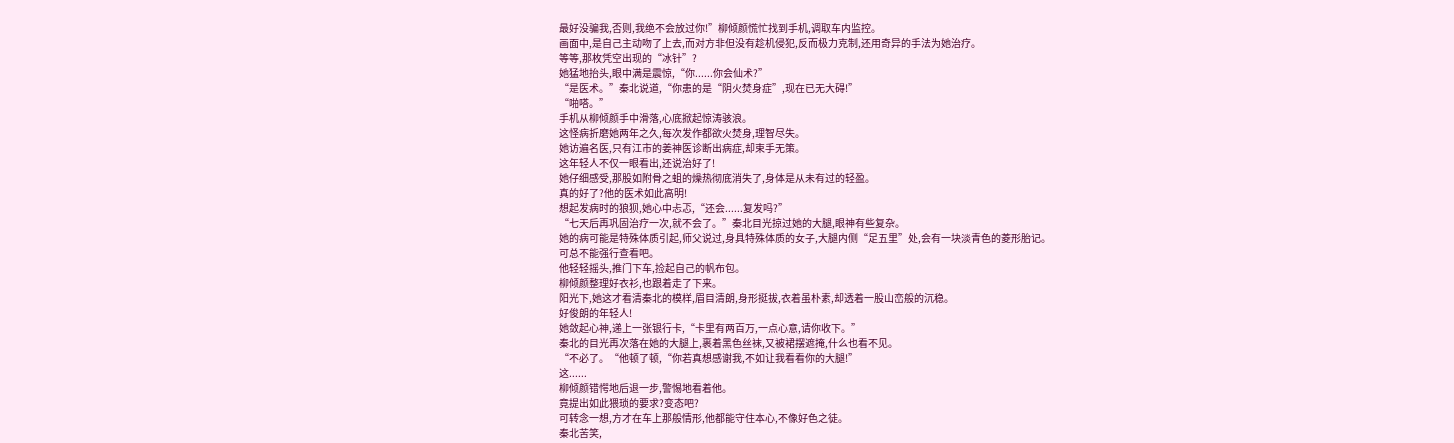最好没骗我,否则,我绝不会放过你!”柳倾颜慌忙找到手机,调取车内监控。
画面中,是自己主动吻了上去,而对方非但没有趁机侵犯,反而极力克制,还用奇异的手法为她治疗。
等等,那枚凭空出现的“冰针”?
她猛地抬头,眼中满是震惊,“你......你会仙术?”
“是医术。”秦北说道,“你患的是“阴火焚身症”,现在已无大碍!”
“啪嗒。”
手机从柳倾颜手中滑落,心底掀起惊涛骇浪。
这怪病折磨她两年之久,每次发作都欲火焚身,理智尽失。
她访遍名医,只有江市的姜神医诊断出病症,却束手无策。
这年轻人不仅一眼看出,还说治好了!
她仔细感受,那股如附骨之蛆的燥热彻底消失了,身体是从未有过的轻盈。
真的好了?他的医术如此高明!
想起发病时的狼狈,她心中忐忑,“还会......复发吗?”
“七天后再巩固治疗一次,就不会了。”秦北目光掠过她的大腿,眼神有些复杂。
她的病可能是特殊体质引起,师父说过,身具特殊体质的女子,大腿内侧“足五里”处,会有一块淡青色的菱形胎记。
可总不能强行查看吧。
他轻轻摇头,推门下车,捡起自己的帆布包。
柳倾颜整理好衣衫,也跟着走了下来。
阳光下,她这才看清秦北的模样,眉目清朗,身形挺拔,衣着虽朴素,却透着一股山峦般的沉稳。
好俊朗的年轻人!
她敛起心神,递上一张银行卡,“卡里有两百万,一点心意,请你收下。”
秦北的目光再次落在她的大腿上,裹着黑色丝袜,又被裙摆遮掩,什么也看不见。
“不必了。“他顿了顿,“你若真想感谢我,不如让我看看你的大腿!”
这......
柳倾颜错愕地后退一步,警惕地看着他。
竟提出如此猥琐的要求?变态吧?
可转念一想,方才在车上那般情形,他都能守住本心,不像好色之徒。
秦北苦笑,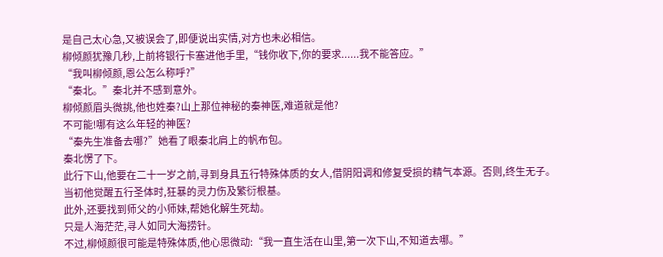是自己太心急,又被误会了,即便说出实情,对方也未必相信。
柳倾颜犹豫几秒,上前将银行卡塞进他手里,“钱你收下,你的要求......我不能答应。”
“我叫柳倾颜,恩公怎么称呼?”
“秦北。”秦北并不感到意外。
柳倾颜眉头微挑,他也姓秦?山上那位神秘的秦神医,难道就是他?
不可能!哪有这么年轻的神医?
“秦先生准备去哪?”她看了眼秦北肩上的帆布包。
秦北愣了下。
此行下山,他要在二十一岁之前,寻到身具五行特殊体质的女人,借阴阳调和修复受损的精气本源。否则,终生无子。
当初他觉醒五行圣体时,狂暴的灵力伤及繁衍根基。
此外,还要找到师父的小师妹,帮她化解生死劫。
只是人海茫茫,寻人如同大海捞针。
不过,柳倾颜很可能是特殊体质,他心思微动:“我一直生活在山里,第一次下山,不知道去哪。”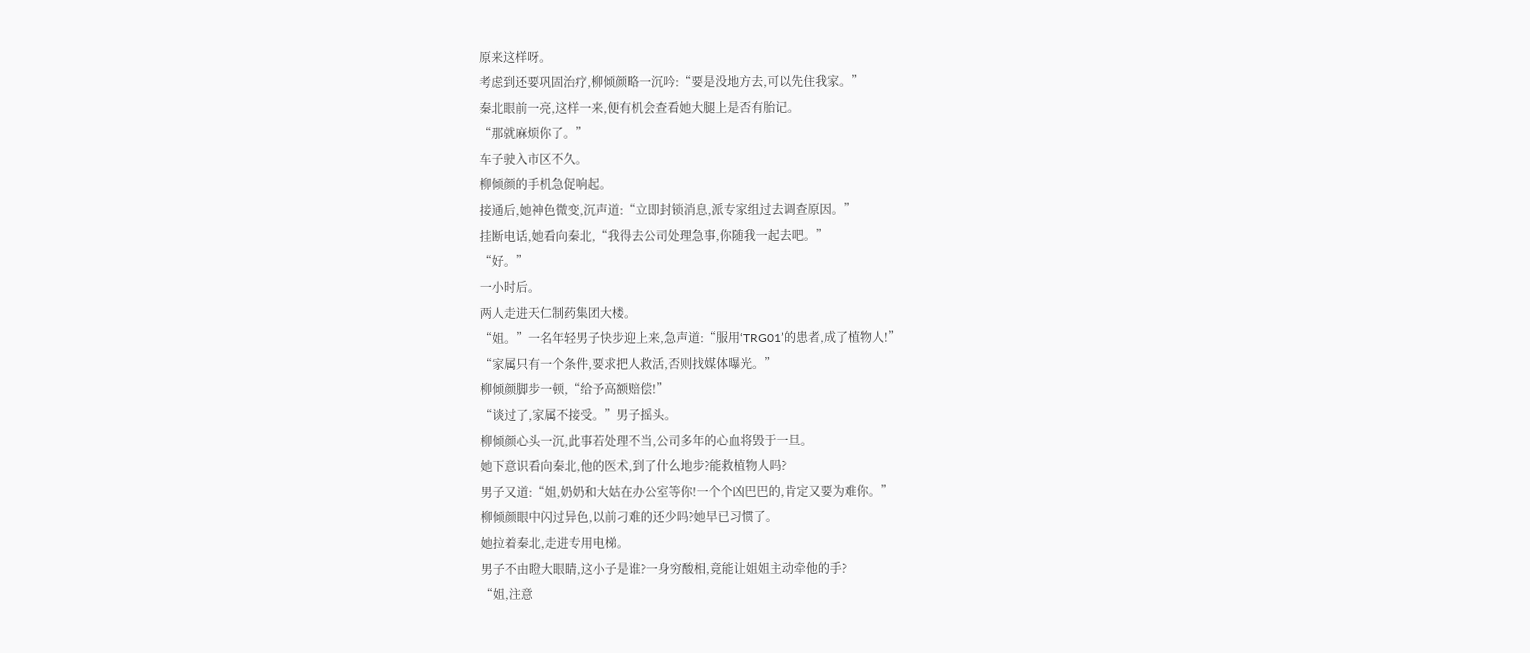原来这样呀。
考虑到还要巩固治疗,柳倾颜略一沉吟:“要是没地方去,可以先住我家。”
秦北眼前一亮,这样一来,便有机会查看她大腿上是否有胎记。
“那就麻烦你了。”
车子驶入市区不久。
柳倾颜的手机急促响起。
接通后,她神色微变,沉声道:“立即封锁消息,派专家组过去调查原因。”
挂断电话,她看向秦北,“我得去公司处理急事,你随我一起去吧。”
“好。”
一小时后。
两人走进天仁制药集团大楼。
“姐。”一名年轻男子快步迎上来,急声道:“服用‘TRG01’的患者,成了植物人!”
“家属只有一个条件,要求把人救活,否则找媒体曝光。”
柳倾颜脚步一顿,“给予高额赔偿!”
“谈过了,家属不接受。”男子摇头。
柳倾颜心头一沉,此事若处理不当,公司多年的心血将毁于一旦。
她下意识看向秦北,他的医术,到了什么地步?能救植物人吗?
男子又道:“姐,奶奶和大姑在办公室等你!一个个凶巴巴的,肯定又要为难你。”
柳倾颜眼中闪过异色,以前刁难的还少吗?她早已习惯了。
她拉着秦北,走进专用电梯。
男子不由瞪大眼睛,这小子是谁?一身穷酸相,竟能让姐姐主动牵他的手?
“姐,注意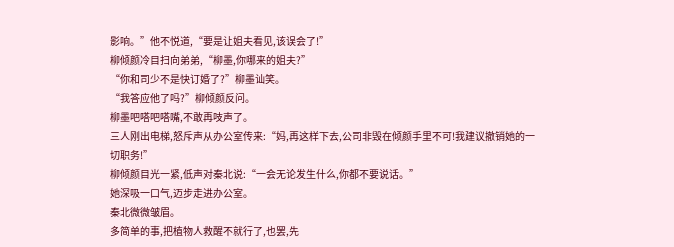影响。”他不悦道,“要是让姐夫看见,该误会了!”
柳倾颜冷目扫向弟弟,“柳墨,你哪来的姐夫?”
“你和司少不是快订婚了?”柳墨讪笑。
“我答应他了吗?”柳倾颜反问。
柳墨吧嗒吧嗒嘴,不敢再吱声了。
三人刚出电梯,怒斥声从办公室传来:“妈,再这样下去,公司非毁在倾颜手里不可!我建议撤销她的一切职务!”
柳倾颜目光一紧,低声对秦北说:“一会无论发生什么,你都不要说话。”
她深吸一口气,迈步走进办公室。
秦北微微皱眉。
多简单的事,把植物人救醒不就行了,也罢,先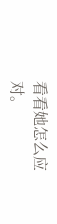看看她怎么应对。